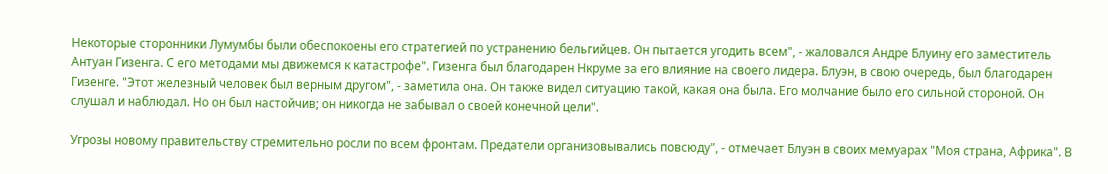Некоторые сторонники Лумумбы были обеспокоены его стратегией по устранению бельгийцев. Он пытается угодить всем", - жаловался Андре Блуину его заместитель Антуан Гизенга. С его методами мы движемся к катастрофе". Гизенга был благодарен Нкруме за его влияние на своего лидера. Блуэн, в свою очередь, был благодарен Гизенге. "Этот железный человек был верным другом", - заметила она. Он также видел ситуацию такой, какая она была. Его молчание было его сильной стороной. Он слушал и наблюдал. Но он был настойчив; он никогда не забывал о своей конечной цели".

Угрозы новому правительству стремительно росли по всем фронтам. Предатели организовывались повсюду", - отмечает Блуэн в своих мемуарах "Моя страна, Африка". В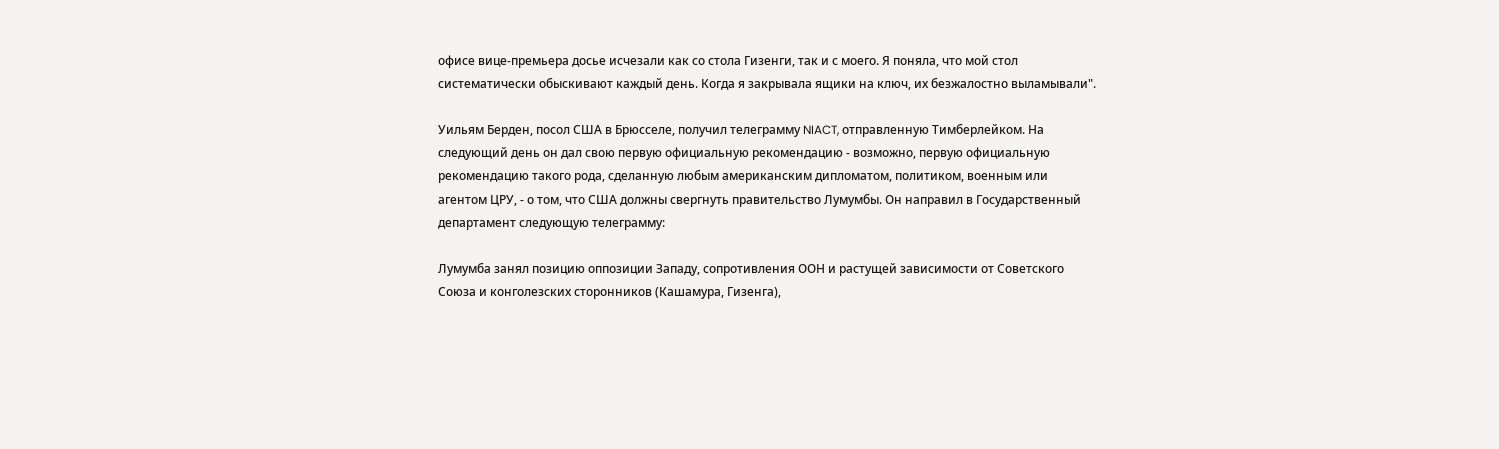офисе вице-премьера досье исчезали как со стола Гизенги, так и с моего. Я поняла, что мой стол систематически обыскивают каждый день. Когда я закрывала ящики на ключ, их безжалостно выламывали".

Уильям Берден, посол США в Брюсселе, получил телеграмму NIACT, отправленную Тимберлейком. На следующий день он дал свою первую официальную рекомендацию - возможно, первую официальную рекомендацию такого рода, сделанную любым американским дипломатом, политиком, военным или агентом ЦРУ, - о том, что США должны свергнуть правительство Лумумбы. Он направил в Государственный департамент следующую телеграмму:

Лумумба занял позицию оппозиции Западу, сопротивления ООН и растущей зависимости от Советского Союза и конголезских сторонников (Кашамура, Гизенга),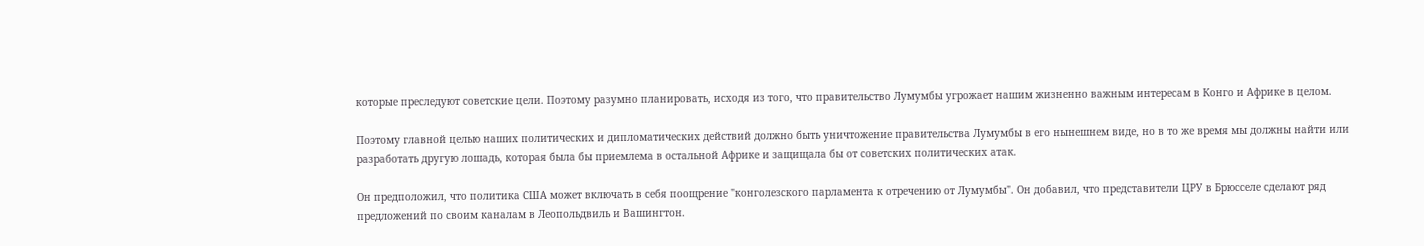которые преследуют советские цели. Поэтому разумно планировать, исходя из того, что правительство Лумумбы угрожает нашим жизненно важным интересам в Конго и Африке в целом.

Поэтому главной целью наших политических и дипломатических действий должно быть уничтожение правительства Лумумбы в его нынешнем виде, но в то же время мы должны найти или разработать другую лошадь, которая была бы приемлема в остальной Африке и защищала бы от советских политических атак.

Он предположил, что политика США может включать в себя поощрение "конголезского парламента к отречению от Лумумбы". Он добавил, что представители ЦРУ в Брюсселе сделают ряд предложений по своим каналам в Леопольдвиль и Вашингтон.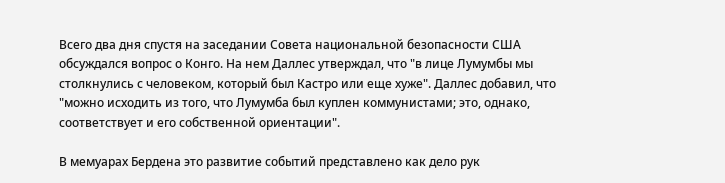Всего два дня спустя на заседании Совета национальной безопасности США обсуждался вопрос о Конго. На нем Даллес утверждал, что "в лице Лумумбы мы столкнулись с человеком, который был Кастро или еще хуже". Даллес добавил, что "можно исходить из того, что Лумумба был куплен коммунистами; это, однако, соответствует и его собственной ориентации".

В мемуарах Бердена это развитие событий представлено как дело рук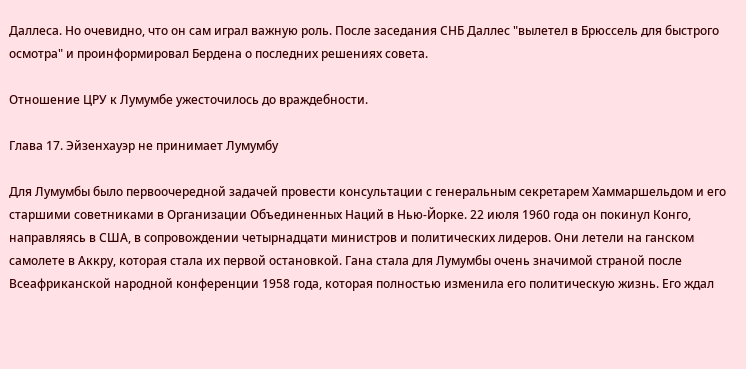Даллеса. Но очевидно, что он сам играл важную роль. После заседания СНБ Даллес "вылетел в Брюссель для быстрого осмотра" и проинформировал Бердена о последних решениях совета.

Отношение ЦРУ к Лумумбе ужесточилось до враждебности.

Глава 17. Эйзенхауэр не принимает Лумумбу

Для Лумумбы было первоочередной задачей провести консультации с генеральным секретарем Хаммаршельдом и его старшими советниками в Организации Объединенных Наций в Нью-Йорке. 22 июля 1960 года он покинул Конго, направляясь в США, в сопровождении четырнадцати министров и политических лидеров. Они летели на ганском самолете в Аккру, которая стала их первой остановкой. Гана стала для Лумумбы очень значимой страной после Всеафриканской народной конференции 1958 года, которая полностью изменила его политическую жизнь. Его ждал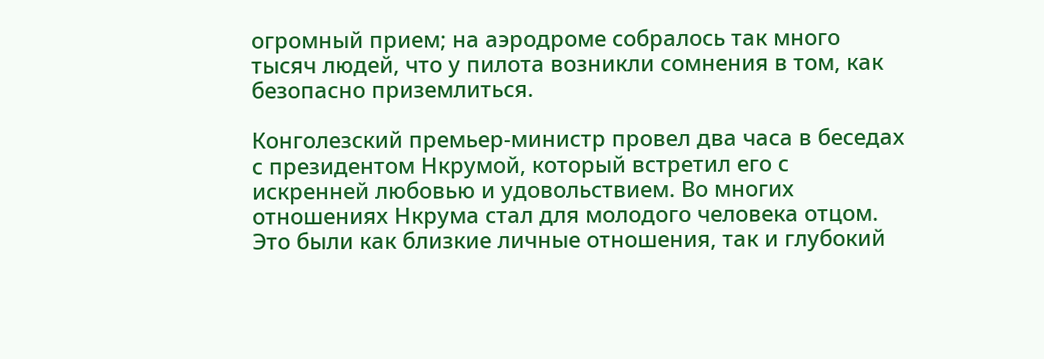огромный прием; на аэродроме собралось так много тысяч людей, что у пилота возникли сомнения в том, как безопасно приземлиться.

Конголезский премьер-министр провел два часа в беседах с президентом Нкрумой, который встретил его с искренней любовью и удовольствием. Во многих отношениях Нкрума стал для молодого человека отцом. Это были как близкие личные отношения, так и глубокий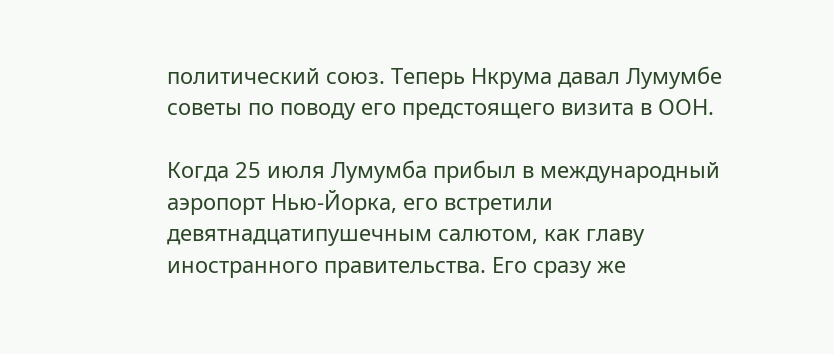политический союз. Теперь Нкрума давал Лумумбе советы по поводу его предстоящего визита в ООН.

Когда 25 июля Лумумба прибыл в международный аэропорт Нью-Йорка, его встретили девятнадцатипушечным салютом, как главу иностранного правительства. Его сразу же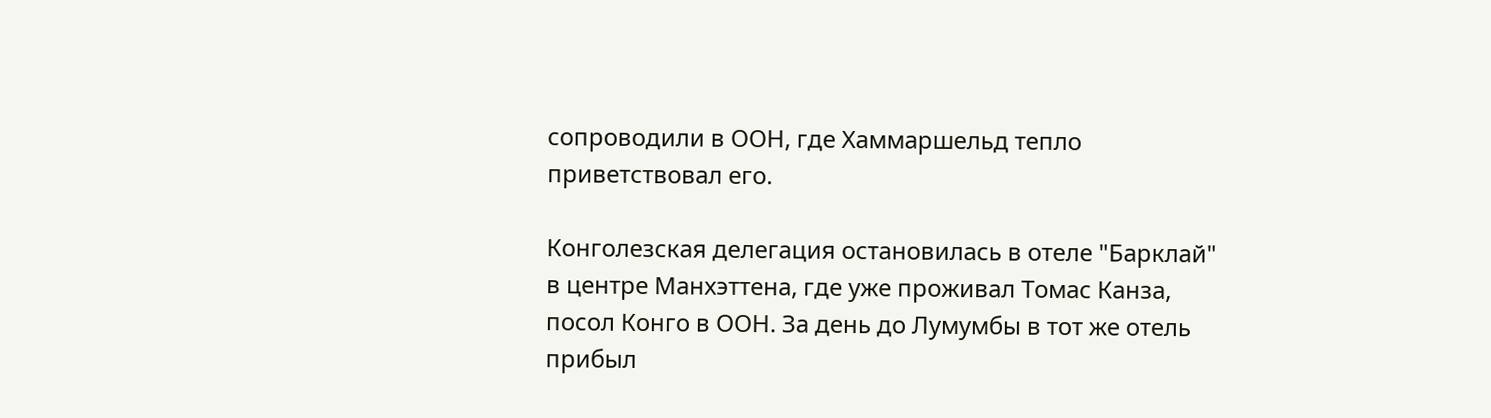сопроводили в ООН, где Хаммаршельд тепло приветствовал его.

Конголезская делегация остановилась в отеле "Барклай" в центре Манхэттена, где уже проживал Томас Канза, посол Конго в ООН. За день до Лумумбы в тот же отель прибыл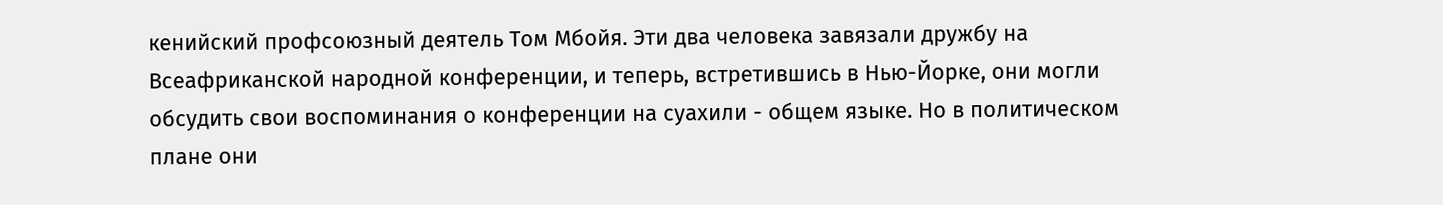кенийский профсоюзный деятель Том Мбойя. Эти два человека завязали дружбу на Всеафриканской народной конференции, и теперь, встретившись в Нью-Йорке, они могли обсудить свои воспоминания о конференции на суахили - общем языке. Но в политическом плане они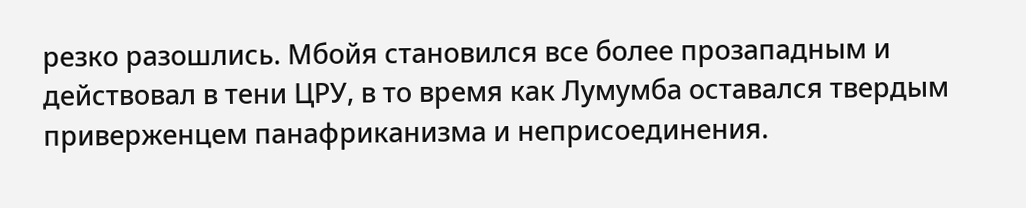резко разошлись. Мбойя становился все более прозападным и действовал в тени ЦРУ, в то время как Лумумба оставался твердым приверженцем панафриканизма и неприсоединения.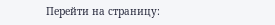Перейти на страницу: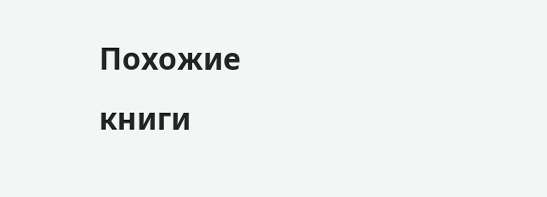Похожие книги